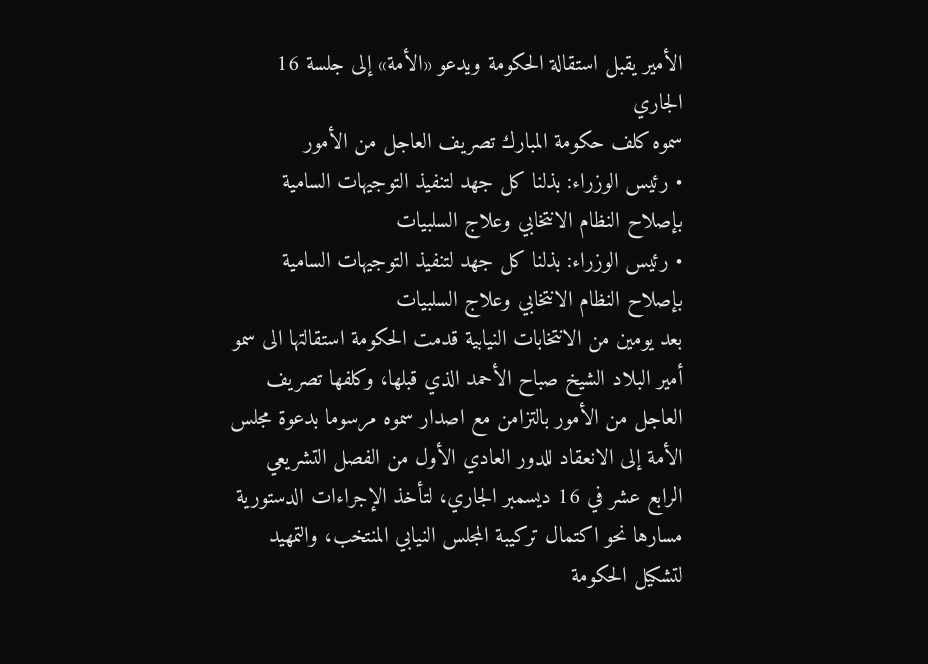الأمير يقبل استقالة الحكومة ويدعو «الأمة» إلى جلسة 16 الجاري
سموه كلف حكومة المبارك تصريف العاجل من الأمور
• رئيس الوزراء: بذلنا كل جهد لتنفيذ التوجيهات السامية بإصلاح النظام الانتخابي وعلاج السلبيات
• رئيس الوزراء: بذلنا كل جهد لتنفيذ التوجيهات السامية بإصلاح النظام الانتخابي وعلاج السلبيات
بعد يومين من الانتخابات النيابية قدمت الحكومة استقالتها الى سمو أمير البلاد الشيخ صباح الأحمد الذي قبلها، وكلفها تصريف العاجل من الأمور بالتزامن مع اصدار سموه مرسوما بدعوة مجلس الأمة إلى الانعقاد للدور العادي الأول من الفصل التشريعي الرابع عشر في 16 ديسمبر الجاري، لتأخذ الإجراءات الدستورية مسارها نحو اكتمال تركيبة المجلس النيابي المنتخب، والتمهيد لتشكيل الحكومة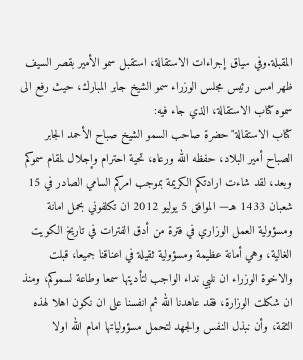المقبلة.وفي سياق إجراءات الاستقالة، استقبل سمو الأمير بقصر السيف ظهر امس رئيس مجلس الوزراء سمو الشيخ جابر المبارك، حيث رفع الى سموه كتاب الاستقالة، الذي جاء فيه:
كتاب الاستقالة"حضرة صاحب السمو الشيخ صباح الأحمد الجابر الصباح أمير البلاد، حفظه الله ورعاه، تحية احترام وإجلال لمقام سموكم وبعد، لقد شاءت ارادتكم الكريمة بموجب امركم السامي الصادر في 15 شعبان 1433 هـ— الموافق 5 يوليو 2012 ان تكلفوني بحمل امانة ومسؤولية العمل الوزاري في فترة من أدق الفترات في تاريخ الكويت الغالية، وهي أمانة عظيمة ومسؤولية ثقيلة في اعناقنا جميعا، قبلت والاخوة الوزراء ان نلبي نداء الواجب لتأديتها سمعا وطاعة لسموكم، ومنذ ان شكلت الوزارة، فقد عاهدنا الله ثم انفسنا على ان نكون اهلا لهذه الثقة، وأن نبذل النفس والجهد لتحمل مسؤولياتها امام الله اولا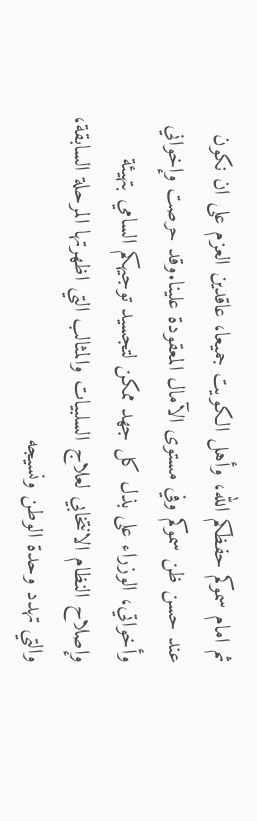ثم امام سموكم حفظكم الله، وأهل الكويت جميعا، عاقدين العزم على ان نكون عند حسن ظن سموكم وفي مستوى الآمال المعقودة علينا.وقد حرصت وإخواني وأخواتي، الوزراء على بذل كل جهد ممكن لتجسيد توجيهكم السامي بتهيئة وإصلاح النظام الانتخابي لعلاج السلبيات والمثالب التي اظهرتها المرحلة السابقة، والتي تهدد وحدة الوطن ونسيجه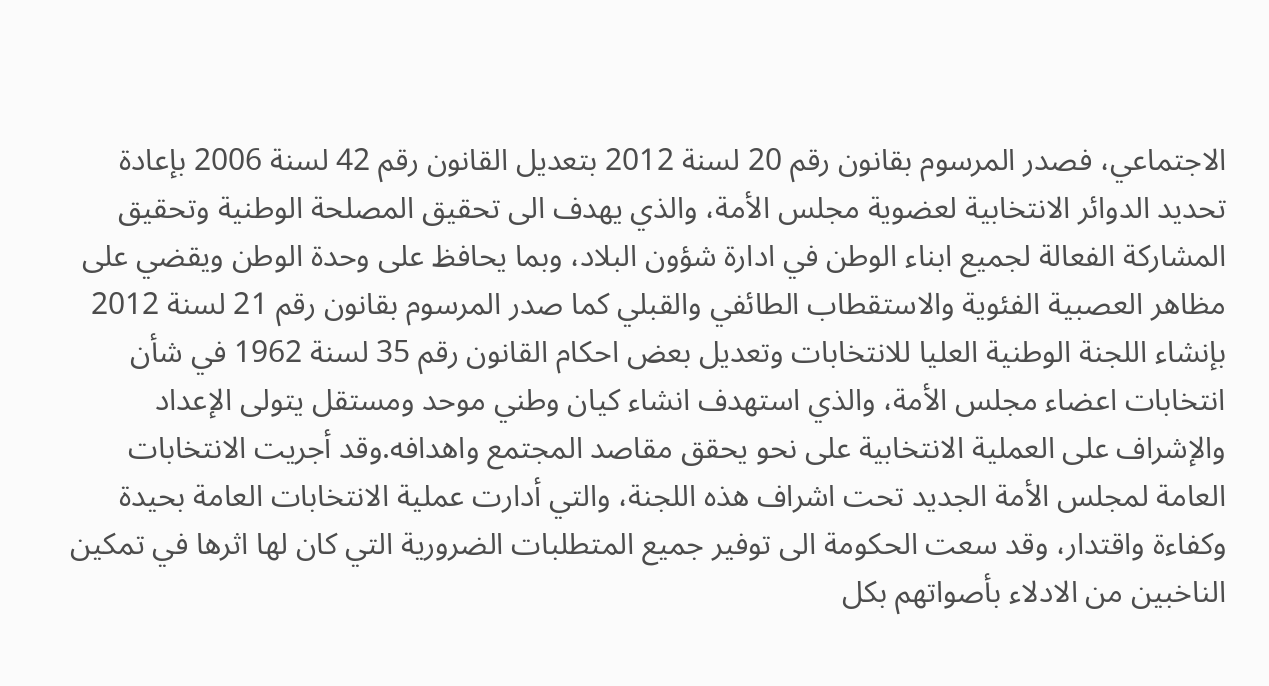الاجتماعي، فصدر المرسوم بقانون رقم 20 لسنة 2012 بتعديل القانون رقم 42 لسنة 2006 بإعادة تحديد الدوائر الانتخابية لعضوية مجلس الأمة، والذي يهدف الى تحقيق المصلحة الوطنية وتحقيق المشاركة الفعالة لجميع ابناء الوطن في ادارة شؤون البلاد، وبما يحافظ على وحدة الوطن ويقضي على مظاهر العصبية الفئوية والاستقطاب الطائفي والقبلي كما صدر المرسوم بقانون رقم 21 لسنة 2012 بإنشاء اللجنة الوطنية العليا للانتخابات وتعديل بعض احكام القانون رقم 35 لسنة 1962 في شأن انتخابات اعضاء مجلس الأمة، والذي استهدف انشاء كيان وطني موحد ومستقل يتولى الإعداد والإشراف على العملية الانتخابية على نحو يحقق مقاصد المجتمع واهدافه.وقد أجريت الانتخابات العامة لمجلس الأمة الجديد تحت اشراف هذه اللجنة، والتي أدارت عملية الانتخابات العامة بحيدة وكفاءة واقتدار، وقد سعت الحكومة الى توفير جميع المتطلبات الضرورية التي كان لها اثرها في تمكين الناخبين من الادلاء بأصواتهم بكل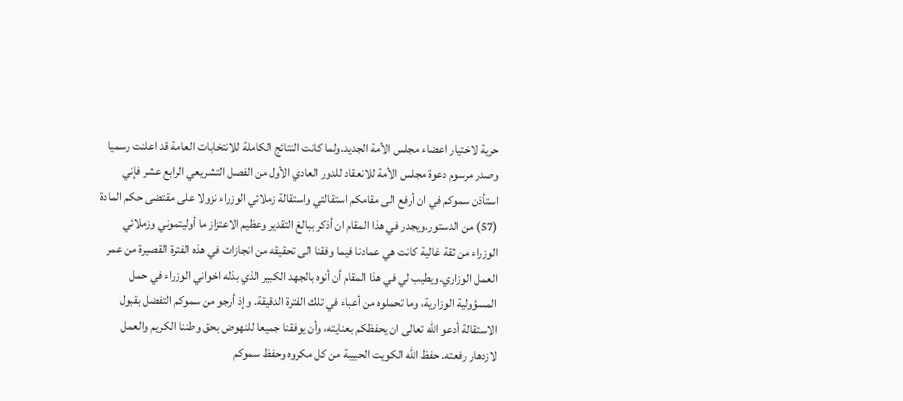حرية لاختيار اعضاء مجلس الأمة الجديد.ولما كانت النتائج الكاملة للانتخابات العامة قد اعلنت رسميا وصدر مرسوم دعوة مجلس الأمة للانعقاد للدور العادي الأول من الفصل التشريعي الرابع عشر فإني استأذن سموكم في ان أرفع الى مقامكم استقالتي واستقالة زملائي الوزراء نزولا على مقتضى حكم المادة (57) من الدستور.ويجدر في هذا المقام ان أذكر ببالغ التقدير وعظيم الاعتزاز ما أوليتموني وزملائي الوزراء من ثقة غالية كانت هي عمادنا فيما وفقنا الى تحقيقه من انجازات في هذه الفترة القصيرة من عمر العمل الوزاري.ويطيب لي في هذا المقام أن أنوه بالجهد الكبير الذي بذله اخواني الوزراء في حمل المسؤولية الوزارية، وما تحملوه من أعباء في تلك الفترة الدقيقة. وإذ أرجو من سموكم التفضل بقبول الاستقالة أدعو الله تعالى ان يحفظكم بعنايته، وأن يوفقنا جميعا للنهوض بحق وطننا الكريم والعمل لازدهار رفعته. حفظ الله الكويت الحبيبة من كل مكروه وحفظ سموكم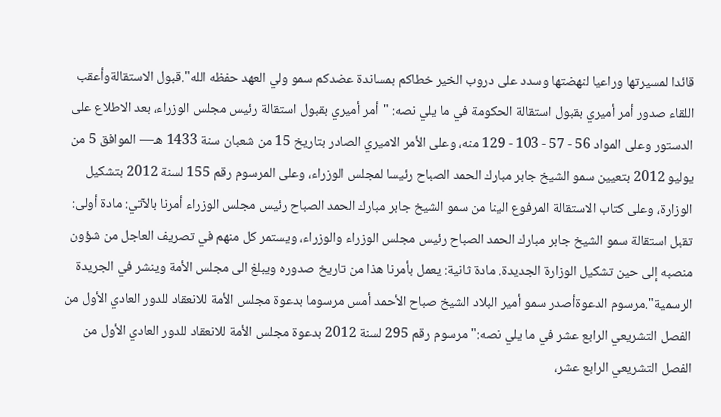قائدا لمسيرتها وراعيا لنهضتها وسدد على دروب الخير خطاكم بمساندة عضدكم سمو ولي العهد حفظه الله".قبول الاستقالةوأعقب اللقاء صدور أمر أميري بقبول استقالة الحكومة في ما يلي نصه: "أمر أميري بقبول استقالة رئيس مجلس الوزراء، بعد الاطلاع على الدستور وعلى المواد 56 - 57 - 103 - 129 منه، وعلى الأمر الاميري الصادر بتاريخ 15 من شعبان سنة 1433 هـ— الموافق 5 من يوليو 2012 بتعيين سمو الشيخ جابر مبارك الحمد الصباح رئيسا لمجلس الوزراء، وعلى المرسوم رقم 155 لسنة 2012 بتشكيل الوزارة، وعلى كتاب الاستقالة المرفوع الينا من سمو الشيخ جابر مبارك الحمد الصباح رئيس مجلس الوزراء أمرنا بالآتي: مادة أولى: تقبل استقالة سمو الشيخ جابر مبارك الحمد الصباح رئيس مجلس الوزراء والوزراء، ويستمر كل منهم في تصريف العاجل من شؤون منصبه إلى حين تشكيل الوزارة الجديدة. مادة ثانية: يعمل بأمرنا هذا من تاريخ صدوره ويبلغ الى مجلس الأمة وينشر في الجريدة الرسمية".مرسوم الدعوةأصدر سمو أمير البلاد الشيخ صباح الأحمد أمس مرسوما بدعوة مجلس الأمة للانعقاد للدور العادي الأول من الفصل التشريعي الرابع عشر في ما يلي نصه:"مرسوم رقم 295 لسنة 2012 بدعوة مجلس الأمة للانعقاد للدور العادي الأول من الفصل التشريعي الرابع عشر،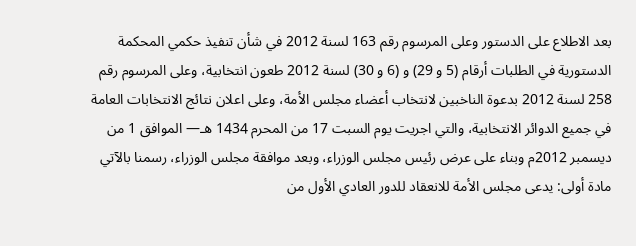بعد الاطلاع على الدستور وعلى المرسوم رقم 163 لسنة 2012 في شأن تنفيذ حكمي المحكمة الدستورية في الطلبات أرقام (5 و 29) و (6 و 30) لسنة 2012 طعون انتخابية، وعلى المرسوم رقم 258 لسنة 2012 بدعوة الناخبين لانتخاب أعضاء مجلس الأمة، وعلى اعلان نتائج الانتخابات العامة في جميع الدوائر الانتخابية، والتي اجريت يوم السبت 17 من المحرم 1434 هـ— الموافق 1 من ديسمبر 2012م وبناء على عرض رئيس مجلس الوزراء، وبعد موافقة مجلس الوزراء، رسمنا بالآتي مادة أولى: يدعى مجلس الأمة للانعقاد للدور العادي الأول من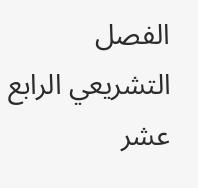الفصل التشريعي الرابع عشر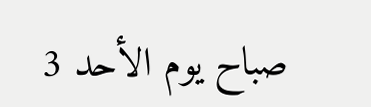صباح يوم الأحد 3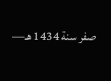صفر سنة 1434 هـ—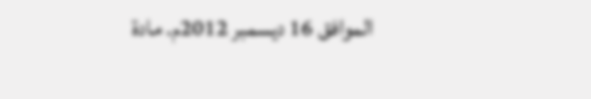الموافق 16 ديسمبر 2012م. مادة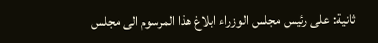ثانية: على رئيس مجلس الوزراء ابلاغ هذا المرسوم الى مجلس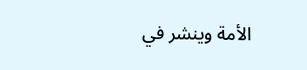الأمة وينشر في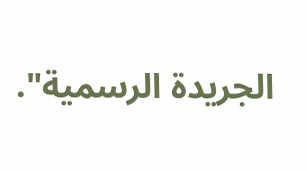الجريدة الرسمية".